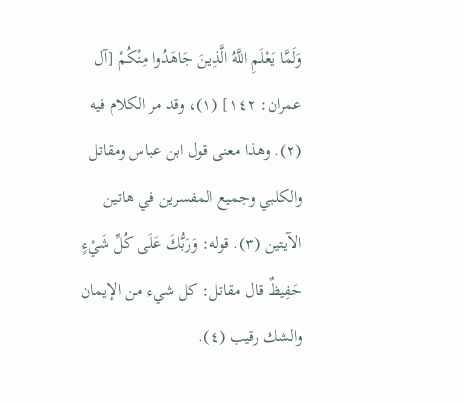وَلَمَّا يَعْلَمِ اللَّهُ الَّذِينَ جَاهَدُوا مِنْكُمْ [آل عمران: ١٤٢] (١)، وقد مر الكلام فيه (٢). وهذا معنى قول ابن عباس ومقاتل والكلبي وجميع المفسرين في هاتين الآيتين (٣). قوله: وَرَبُّكَ عَلَى كُلِّ شَيْءٍ حَفِيظٌ قال مقاتل: كل شيء من الإيمان والشك رقيب (٤).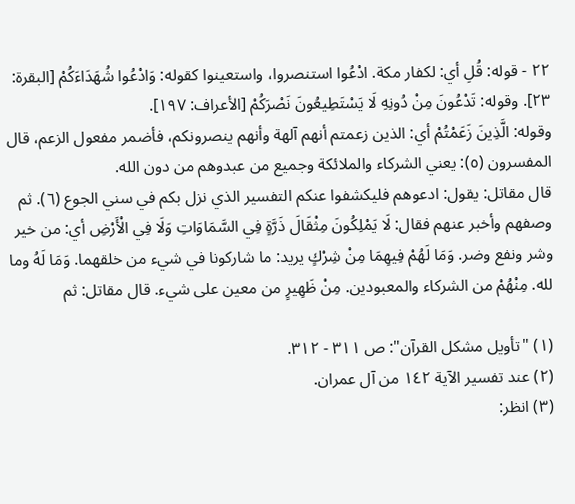٢٢ - قوله: قُلِ أي: لكفار مكة. ادْعُوا استنصروا، واستعينوا كقوله: وَادْعُوا شُهَدَاءَكُمْ [البقرة: ٢٣]. وقوله: تَدْعُونَ مِنْ دُونِهِ لَا يَسْتَطِيعُونَ نَصْرَكُمْ [الأعراف: ١٩٧].
وقوله: الَّذِينَ زَعَمْتُمْ أي: الذين زعمتم أنهم آلهة وأنهم ينصرونكم، فأضمر مفعول الزعم، قال المفسرون (٥): يعني الشركاء والملائكة وجميع من عبدوهم من دون الله.
قال مقاتل: يقول: ادعوهم فليكشفوا عنكم التفسير الذي نزل بكم في سني الجوع (٦). ثم وصفهم وأخبر عنهم فقال: لَا يَمْلِكُونَ مِثْقَالَ ذَرَّةٍ فِي السَّمَاوَاتِ وَلَا فِي الْأَرْضِ أي: من خير وشر ونفع وضر. وَمَا لَهُمْ فِيهِمَا مِنْ شِرْكٍ يريد: ما شاركونا في شيء من خلقهما. وَمَا لَهُ وما لله. مِنْهُمْ من الشركاء والمعبودين. مِنْ ظَهِيرٍ من معين على شيء. قال مقاتل: ثم

(١) "تأويل مشكل القرآن": ص ٣١١ - ٣١٢.
(٢) عند تفسير الآية ١٤٢ من آل عمران.
(٣) انظر: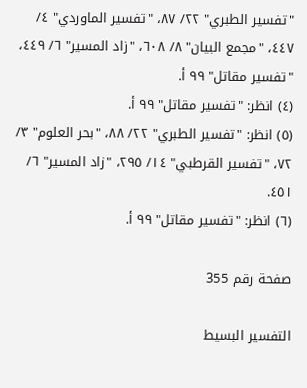"تفسير الطبري" ٢٢/ ٨٧، "تفسير الماوردي" ٤/ ٤٤٧، "مجمع البيان" ٨/ ٦٠٨، "زاد المسير" ٦/ ٤٤٩، "تفسير مقاتل" ٩٩ أ.
(٤) انظر: "تفسير مقاتل" ٩٩ أ.
(٥) انظر: "تفسير الطبري" ٢٢/ ٨٨، "بحر العلوم" ٣/ ٧٢، "تفسير القرطبي" ١٤/ ٢٩٥، "زاد المسير" ٦/ ٤٥١.
(٦) انظر: "تفسير مقاتل" ٩٩ أ.

صفحة رقم 355

التفسير البسيط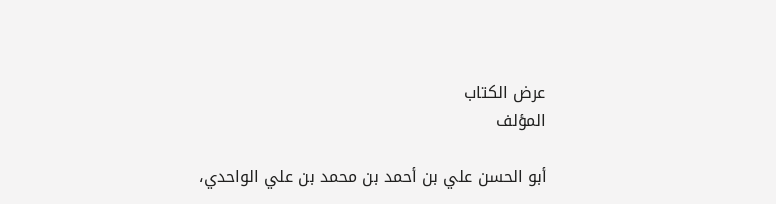عرض الكتاب
المؤلف

أبو الحسن علي بن أحمد بن محمد بن علي الواحدي،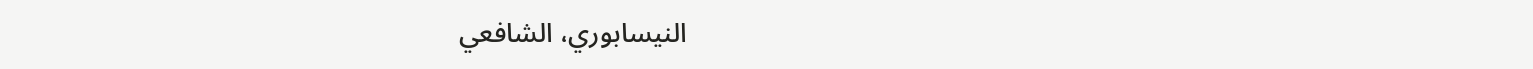النيسابوري، الشافعي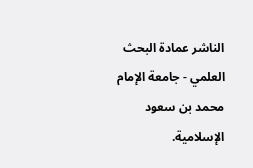الناشر عمادة البحث العلمي - جامعة الإمام محمد بن سعود الإسلامية.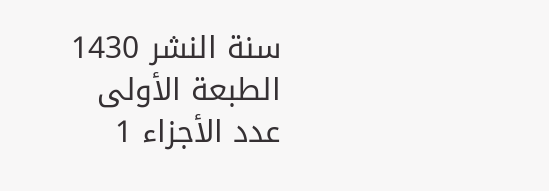سنة النشر 1430
الطبعة الأولى
عدد الأجزاء 1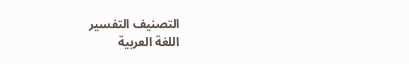التصنيف التفسير
اللغة العربية